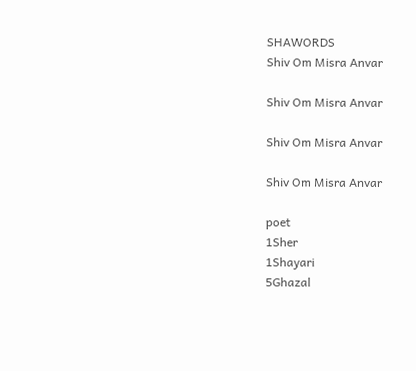SHAWORDS
Shiv Om Misra Anvar

Shiv Om Misra Anvar

Shiv Om Misra Anvar

Shiv Om Misra Anvar

poet
1Sher
1Shayari
5Ghazal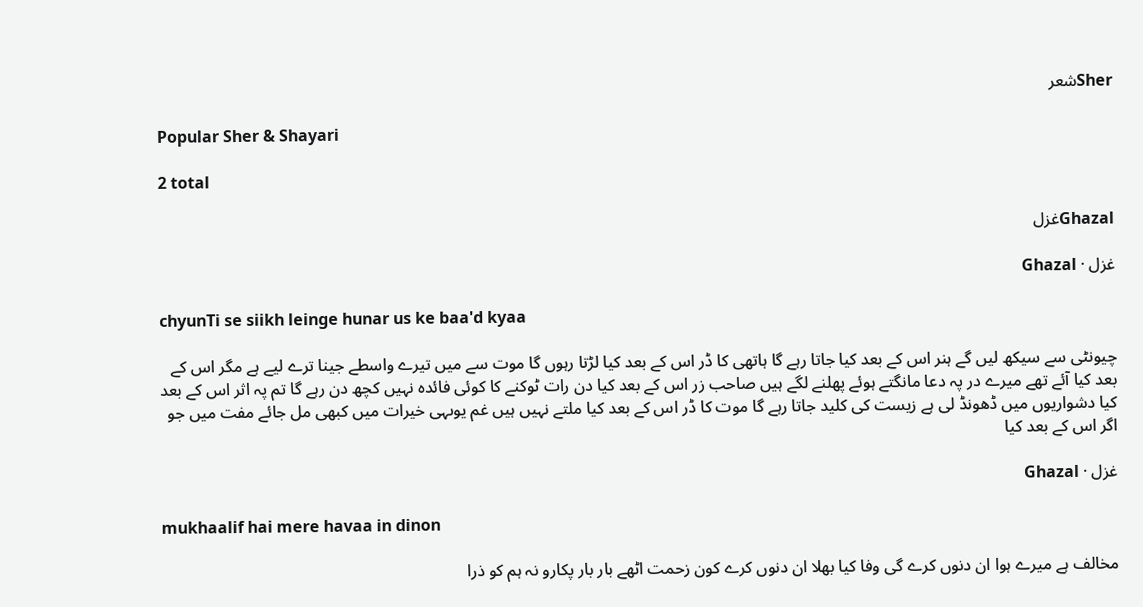Sherشعر

Popular Sher & Shayari

2 total

Ghazalغزل

غزل · Ghazal

chyunTi se siikh leinge hunar us ke baa'd kyaa

چیونٹی سے سیکھ لیں گے ہنر اس کے بعد کیا جاتا رہے گا ہاتھی کا ڈر اس کے بعد کیا لڑتا رہوں گا موت سے میں تیرے واسطے جینا ترے لیے ہے مگر اس کے بعد کیا آئے تھے میرے در پہ دعا مانگتے ہوئے پھلنے لگے ہیں صاحب زر اس کے بعد کیا دن رات ٹوکنے کا کوئی فائدہ نہیں کچھ دن رہے گا تم پہ اثر اس کے بعد کیا دشواریوں میں ڈھونڈ لی ہے زیست کی کلید جاتا رہے گا موت کا ڈر اس کے بعد کیا ملتے نہیں ہیں غم یوںہی خیرات میں کبھی مل جائے مفت میں جو اگر اس کے بعد کیا

غزل · Ghazal

mukhaalif hai mere havaa in dinon

مخالف ہے میرے ہوا ان دنوں کرے گی وفا کیا بھلا ان دنوں کرے کون زحمت اٹھے بار بار پکارو نہ ہم کو ذرا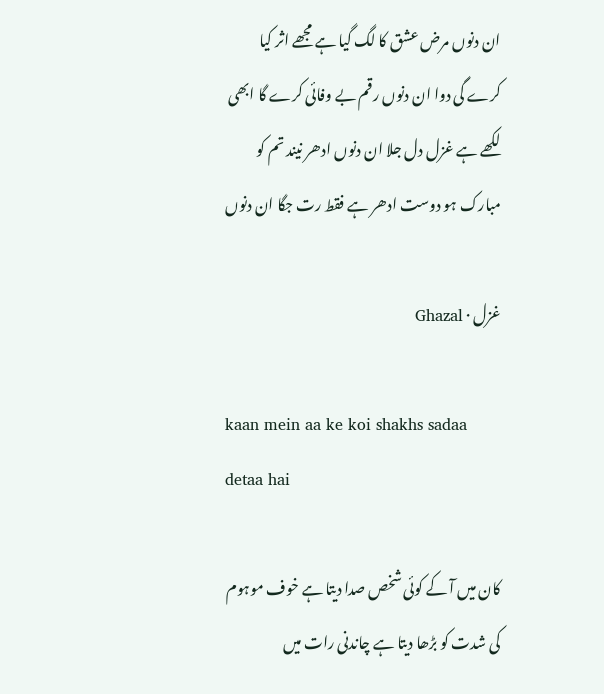ان دنوں مرض عشق کا لگ گیا ہے مجھے اثر کیا کرے گی دوا ان دنوں رقم بے وفائی کرے گا ابھی لکھے ہے غزل دل جلا ان دنوں ادھر نیند تم کو مبارک ہو دوست ادھر ہے فقط رت جگا ان دنوں

غزل · Ghazal

kaan mein aa ke koi shakhs sadaa detaa hai

کان میں آ کے کوئی شخص صدا دیتا ہے خوف موہوم کی شدت کو بڑھا دیتا ہے چاندنی رات میں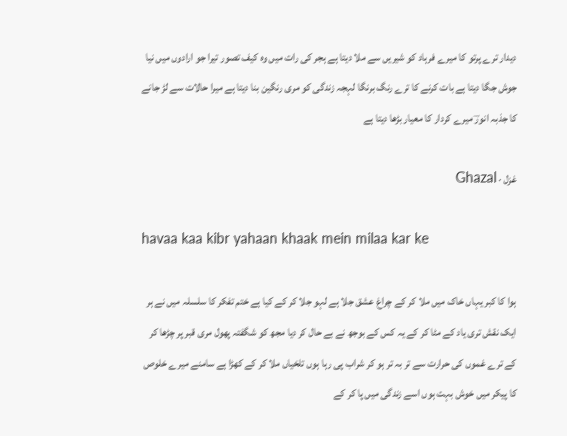دیدار ترے پرتو کا میرے فرہاد کو شیریں سے ملا دیتا ہے ہجر کی رات میں وہ کیف تصور تیرا جو ارادوں میں نیا جوش جگا دیتا ہے بات کرنے کا ترے رنگ برنگا لہجہ زندگی کو مری رنگین بنا دیتا ہے میرا حالات سے لڑ جانے کا جذبہ انورؔ میرے کردار کا معیار بڑھا دیتا ہے

غزل · Ghazal

havaa kaa kibr yahaan khaak mein milaa kar ke

ہوا کا کبر یہاں خاک میں ملا کر کے چراغ عشق جلا ہے لہو جلا کر کے کیا ہے ختم تفکر کا سلسلہ میں نے ہر ایک نقش تری یاد کے مٹا کر کے یہ کس کے بوجھ نے بے حال کر دیا مجھ کو شگفتہ پھول مری قبر پر چڑھا کر کے ترے غموں کی حرارت سے تر بہ تر ہو کر شراب پی رہا ہوں تلخیاں ملا کر کے کھڑا ہے سامنے میرے خلوص کا پیکر میں خوش بہت ہوں اسے زندگی میں پا کر کے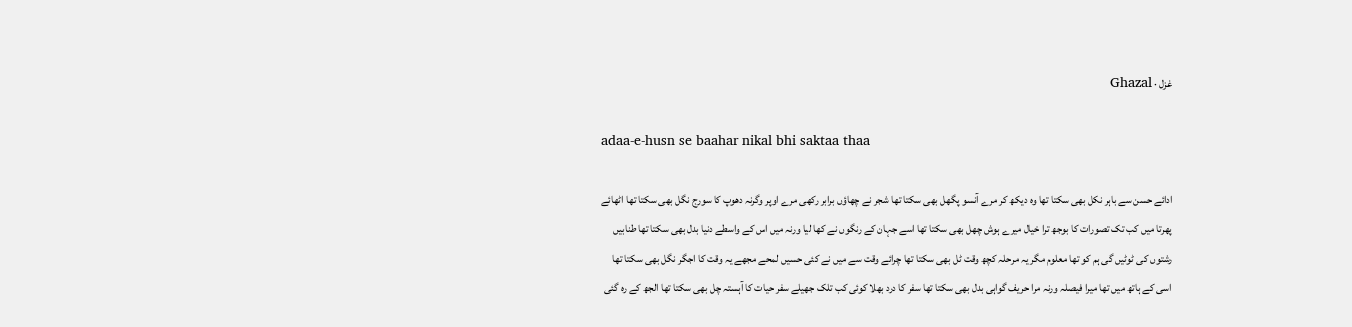غزل · Ghazal

adaa-e-husn se baahar nikal bhi saktaa thaa

ادائے حسن سے باہر نکل بھی سکتا تھا وہ دیکھ کر مرے آنسو پگھل بھی سکتا تھا شجر نے چھاؤں برابر رکھی مرے اوپر وگرنہ دھوپ کا سورج نگل بھی سکتا تھا اٹھائے پھرتا میں کب تک تصورات کا بوجھ ترا خیال میرے ہوش چھل بھی سکتا تھا اسے جہان کے رنگوں نے کھا لیا ورنہ میں اس کے واسطے دنیا بدل بھی سکتا تھا طنابیں رشتوں کی ٹوٹیں گی ہم کو تھا معلوم مگر یہ مرحلہ کچھ وقت ٹل بھی سکتا تھا چرائے وقت سے میں نے کئی حسیں لمحے مجھے یہ وقت کا اجگر نگل بھی سکتا تھا اسی کے ہاتھ میں تھا میرا فیصلہ ورنہ مرا حریف گواہی بدل بھی سکتا تھا سفر کا درد بھلا کوئی کب تلک جھیلے سفر حیات کا آہستہ چل بھی سکتا تھا الجھ کے رہ گئی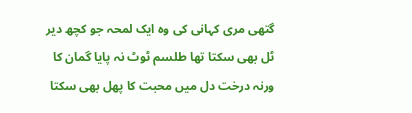گتھی مری کہانی کی وہ ایک لمحہ جو کچھ دیر ٹل بھی سکتا تھا طلسم ٹوٹ نہ پایا گمان کا ورنہ درخت دل میں محبت کا پھل بھی سکتا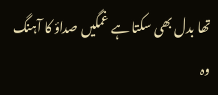تھا بدل بھی سکتا ہے غمگیں صداؤ کا آہنگ وہ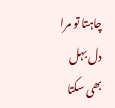چاہتا تو مرا دل بہل بھی سکتا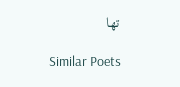تھا

Similar Poets